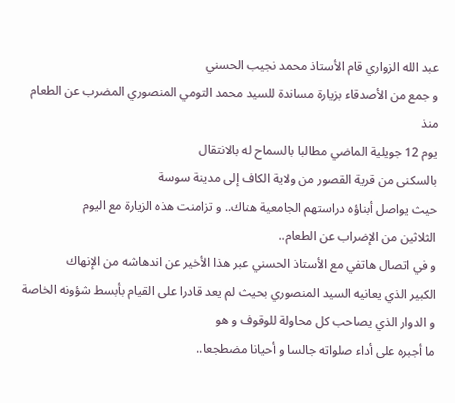عبد الله الزواري قام الأستاذ محمد نجيب الحسني
و جمع من الأصدقاء بزيارة مساندة للسيد محمد التومي المنصوري المضرب عن الطعام منذ
يوم 12 جويلية الماضي مطالبا بالسماح له بالانتقال
بالسكنى من قرية القصور من ولاية الكاف إلى مدينة سوسة
حيث يواصل أبناؤه دراستهم الجامعية هناك.. و تزامنت هذه الزيارة مع اليوم
الثلاثين من الإضراب عن الطعام..
و في اتصال هاتفي مع الأستاذ الحسني عبر هذا الأخير عن اندهاشه من الإنهاك
الكبير الذي يعانيه السيد المنصوري بحيث لم يعد قادرا على القيام بأبسط شؤونه الخاصة
و الدوار الذي يصاحب كل محاولة للوقوف و هو
ما أجبره على أداء صلواته جالسا و أحيانا مضطجعا..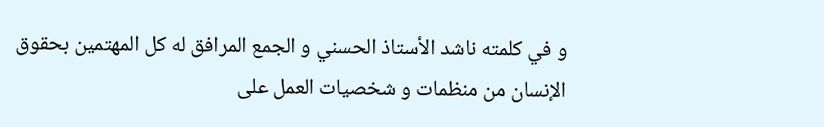و في كلمته ناشد الأستاذ الحسني و الجمع المرافق له كل المهتمين بحقوق
الإنسان من منظمات و شخصيات العمل على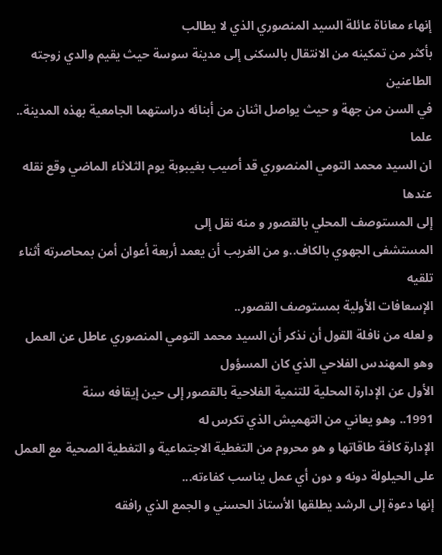إنهاء معاناة عائلة السيد المنصوري الذي لا يطالب
بأكثر من تمكينه من الانتقال بالسكنى إلى مدينة سوسة حيث يقيم والدي زوجته الطاعنين
في السن من جهة و حيث يواصل اثنان من أبنائه دراستهما الجامعية بهذه المدينة..
علما
ان السيد محمد التومي المنصوري قد أصيب بغيبوبة يوم الثلاثاء الماضي وقع نقله عندها
إلى المستوصف المحلي بالقصور و منه نقل إلى
المستشفى الجهوي بالكاف..و من الغريب أن يعمد أربعة أعوان أمن بمحاصرته أثناء تلقيه
الإسعافات الأولية بمستوصف القصور..
و لعله من نافلة القول أن نذكر أن السيد محمد التومي المنصوري عاطل عن العمل وهو المهندس الفلاحي الذي كان المسؤول
الأول عن الإدارة المحلية للتنمية الفلاحية بالقصور إلى حين إيقافه سنة
1991.. وهو يعاني من التهميش الذي تكرس له
الإدارة كافة طاقاتها و هو محروم من التغطية الاجتماعية و التغطية الصحية مع العمل
على الحيلولة دونه و دون أي عمل يناسب كفاءته...
إنها دعوة إلى الرشد يطلقها الأستاذ الحسني و الجمع الذي رافقه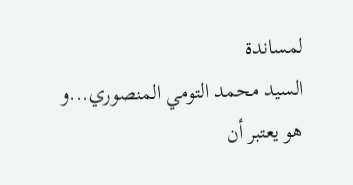لمساندة
السيد محمد التومي المنصوري...و هو يعتبر أن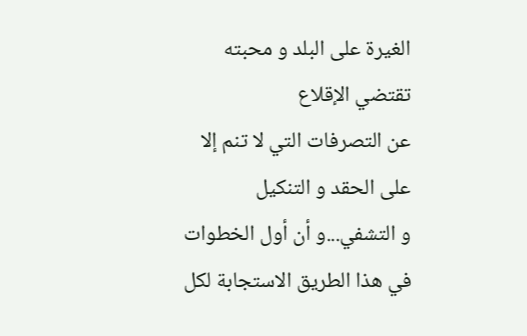الغيرة على البلد و محبته تقتضي الإقلاع
عن التصرفات التي لا تنم إلا على الحقد و التنكيل
و التشفي...و أن أول الخطوات في هذا الطريق الاستجابة لكل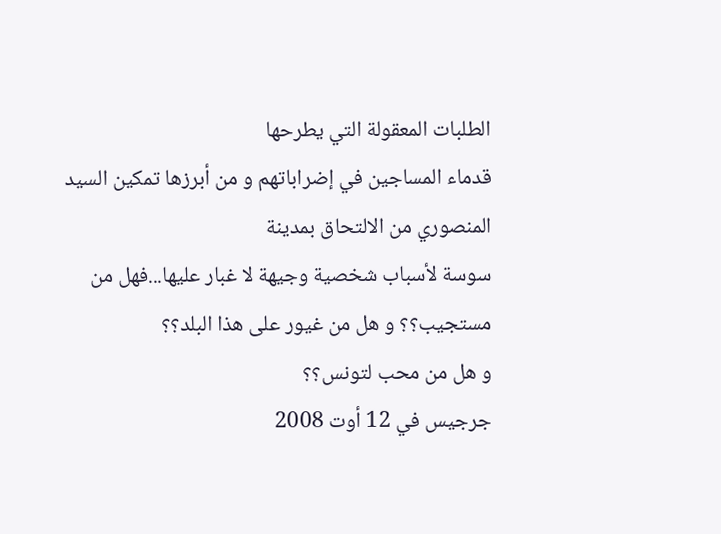الطلبات المعقولة التي يطرحها
قدماء المساجين في إضراباتهم و من أبرزها تمكين السيد المنصوري من الالتحاق بمدينة
سوسة لأسباب شخصية وجيهة لا غبار عليها...فهل من مستجيب؟؟ و هل من غيور على هذا البلد؟؟
و هل من محب لتونس؟؟
جرجيس في 12 أوت 2008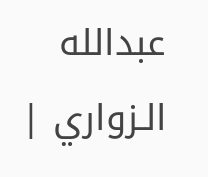عبدالله الـزواري |